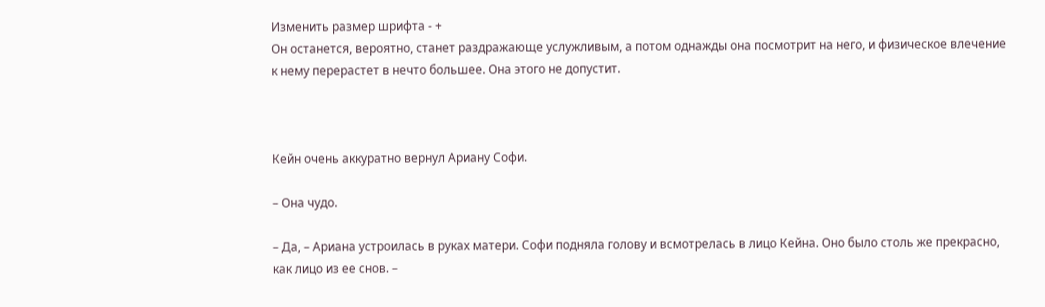Изменить размер шрифта - +
Он останется, вероятно, станет раздражающе услужливым, а потом однажды она посмотрит на него, и физическое влечение к нему перерастет в нечто большее. Она этого не допустит.



Кейн очень аккуратно вернул Ариану Софи.

– Она чудо.

– Да, – Ариана устроилась в руках матери. Софи подняла голову и всмотрелась в лицо Кейна. Оно было столь же прекрасно, как лицо из ее снов. –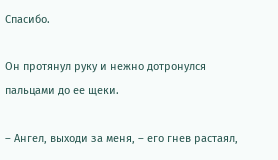Спасибо.

Он протянул руку и нежно дотронулся пальцами до ее щеки.

– Ангел, выходи за меня, – его гнев растаял,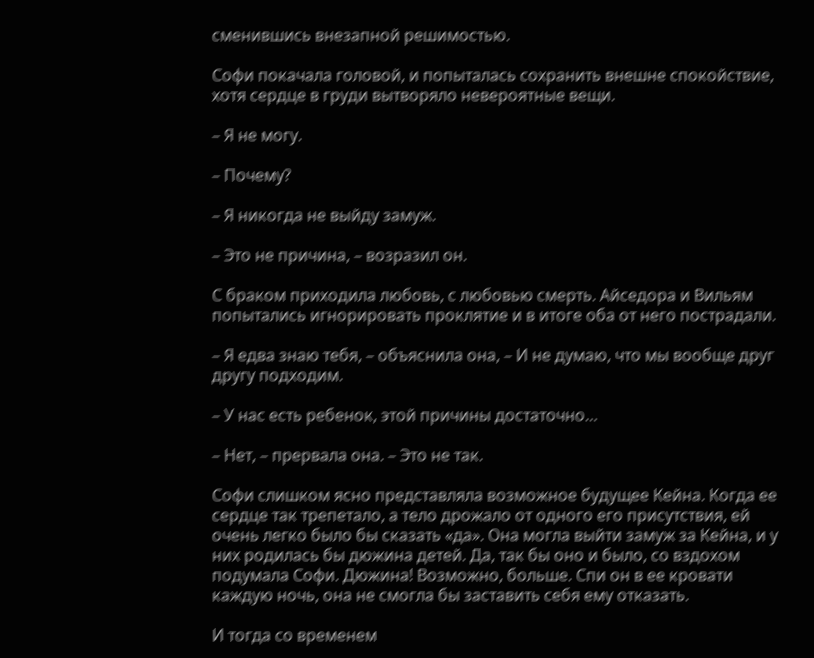сменившись внезапной решимостью.

Софи покачала головой, и попыталась сохранить внешне спокойствие, хотя сердце в груди вытворяло невероятные вещи.

– Я не могу.

– Почему?

– Я никогда не выйду замуж.

– Это не причина, – возразил он.

С браком приходила любовь, с любовью смерть. Айседора и Вильям попытались игнорировать проклятие и в итоге оба от него пострадали.

– Я едва знаю тебя, – объяснила она, – И не думаю, что мы вообще друг другу подходим.

– У нас есть ребенок, этой причины достаточно…

– Нет, – прервала она. – Это не так.

Софи слишком ясно представляла возможное будущее Кейна. Когда ее сердце так трепетало, а тело дрожало от одного его присутствия, ей очень легко было бы сказать «да». Она могла выйти замуж за Кейна, и у них родилась бы дюжина детей. Да, так бы оно и было, со вздохом подумала Софи. Дюжина! Возможно, больше. Спи он в ее кровати каждую ночь, она не смогла бы заставить себя ему отказать.

И тогда со временем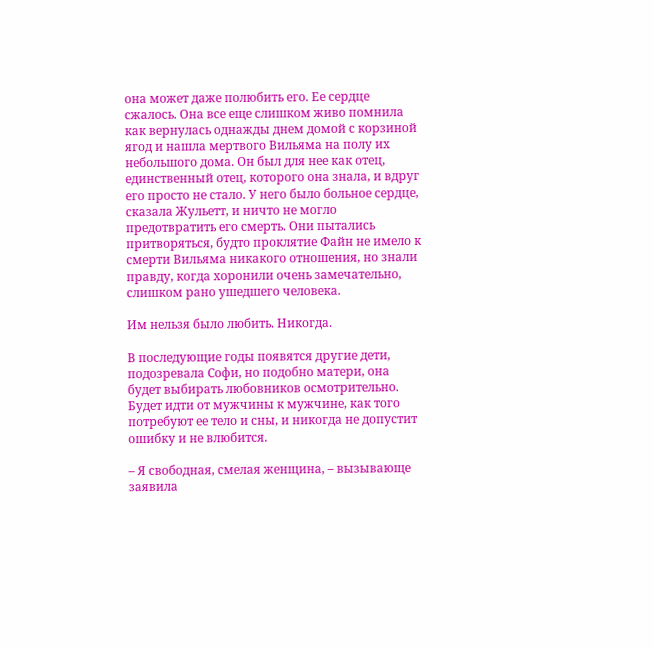она может даже полюбить его. Ее сердце сжалось. Она все еще слишком живо помнила как вернулась однажды днем домой с корзиной ягод и нашла мертвого Вильяма на полу их небольшого дома. Он был для нее как отец, единственный отец, которого она знала, и вдруг его просто не стало. У него было больное сердце, сказала Жульетт, и ничто не могло предотвратить его смерть. Они пытались притворяться, будто проклятие Файн не имело к смерти Вильяма никакого отношения, но знали правду, когда хоронили очень замечательно, слишком рано ушедшего человека.

Им нельзя было любить. Никогда.

В последующие годы появятся другие дети, подозревала Софи, но подобно матери, она будет выбирать любовников осмотрительно. Будет идти от мужчины к мужчине, как того потребуют ее тело и сны, и никогда не допустит ошибку и не влюбится.

– Я свободная, смелая женщина, – вызывающе заявила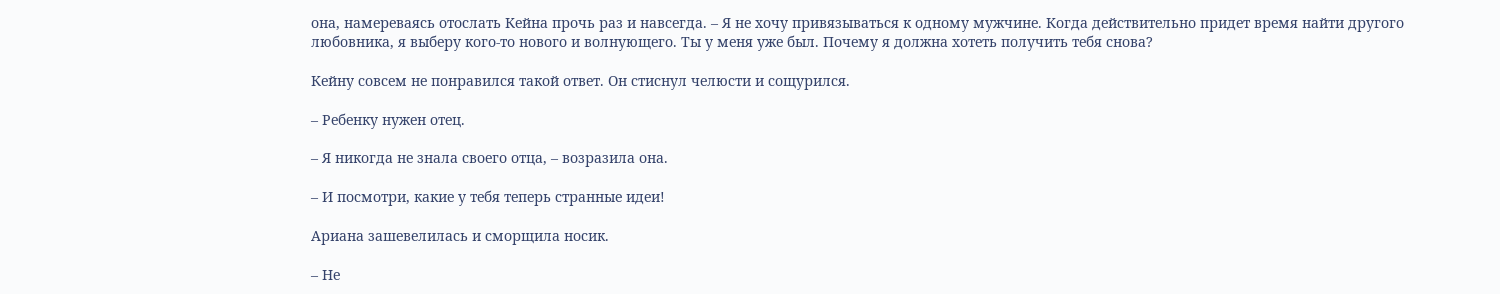она, намереваясь отослать Кейна прочь раз и навсегда. – Я не хочу привязываться к одному мужчине. Когда действительно придет время найти другого любовника, я выберу кого-то нового и волнующего. Ты у меня уже был. Почему я должна хотеть получить тебя снова?

Кейну совсем не понравился такой ответ. Он стиснул челюсти и сощурился.

– Ребенку нужен отец.

– Я никогда не знала своего отца, – возразила она.

– И посмотри, какие у тебя теперь странные идеи!

Ариана зашевелилась и сморщила носик.

– Не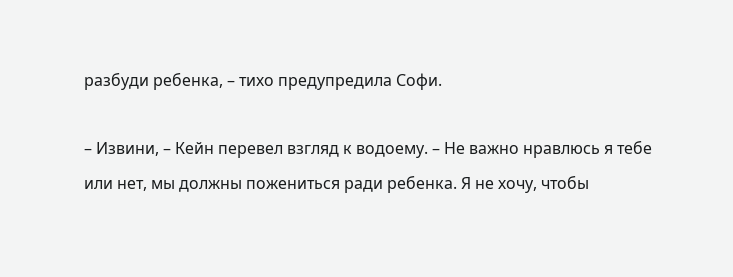разбуди ребенка, – тихо предупредила Софи.

– Извини, – Кейн перевел взгляд к водоему. – Не важно нравлюсь я тебе или нет, мы должны пожениться ради ребенка. Я не хочу, чтобы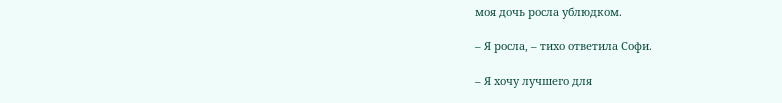моя дочь росла ублюдком.

– Я росла, – тихо ответила Софи.

– Я хочу лучшего для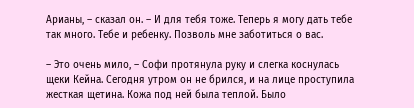Арианы, – сказал он. – И для тебя тоже. Теперь я могу дать тебе так много. Тебе и ребенку. Позволь мне заботиться о вас.

– Это очень мило, – Софи протянула руку и слегка коснулась щеки Кейна. Сегодня утром он не брился, и на лице проступила жесткая щетина. Кожа под ней была теплой. Было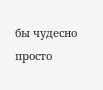бы чудесно просто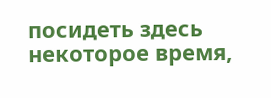посидеть здесь некоторое время,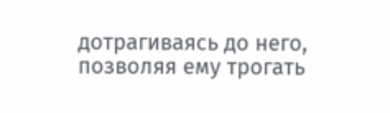дотрагиваясь до него, позволяя ему трогать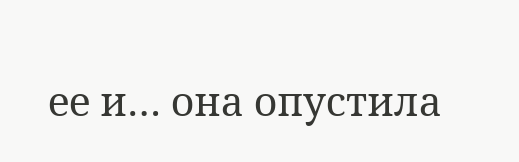ее и… она опустила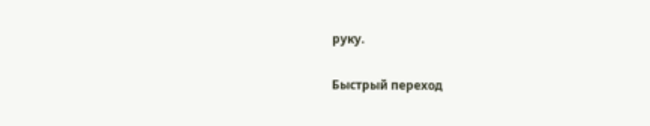руку.

Быстрый переход